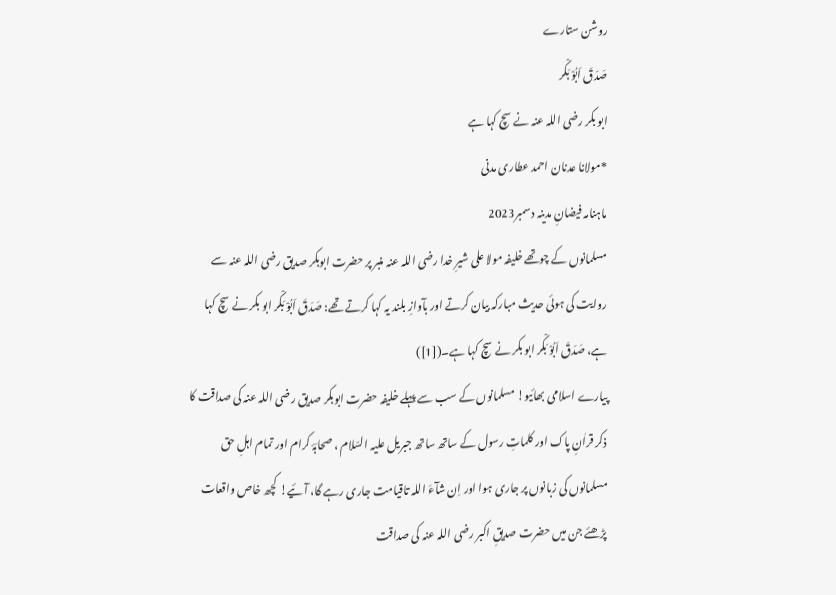روشن ستارے
صَدَقَ اَبُوْ بَکْر
ابو بکر رضی اللہ عنہ نے سچ کہا ہے
*مولانا عدنان احمد عطاری مدنی
ماہنامہ فیضانِ مدینہ دسمبر2023
مسلمانوں کے چوتھے خلیفہ مولا علی شیرِ خدا رضی اللہ عنہ منبر پر حضرت ابوبکر صدیق رضی اللہ عنہ سے روایت کی ہوئی حدیث مبارکہ بیان کرتے اور بآوازِ بلند یہ کہا کرتے تھے: صَدَقَ اَبُوْ بَکْر ابو بکر نے سچ کہا ہے، صَدَقَ اَبُوْ بَکْر ابو بکر نے سچ کہا ہے۔([1])
پیارے اسلامی بھائیو! مسلمانوں کے سب سے پہلے خلیفہ حضرت ابوبکر صدیق رضی اللہ عنہ کی صداقت کا ذکر قراٰنِ پاک اور کلماتِ رسول کے ساتھ ساتھ جبریل علیہ السّلام ، صحابَۂ کرام اور تمام اہلِ حق مسلمانوں کی زبانوں پر جاری ہوا اور اِن شآءَ اللہ تاقیامت جاری رہے گا، آئیے! کچھ خاص واقعات پڑھئے جن میں حضرت صدیقِ اکبر رضی اللہ عنہ کی صداقت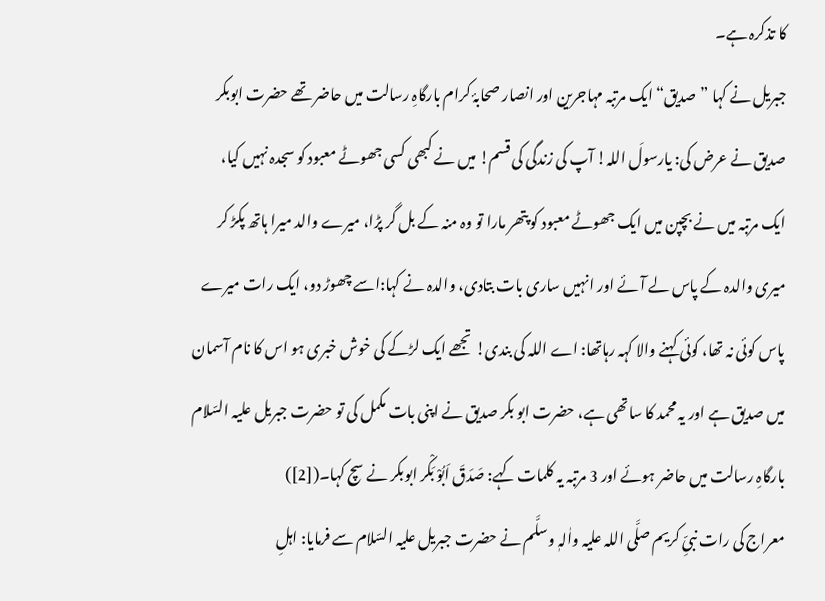کا تذکرہ ہے۔
جبریل نے کہا ”صدیق“ ایک مرتبہ مہاجرین اور انصار صحابۂ کرام بارگاہِ رسالت میں حاضر تھے حضرت ابوبکر صدیق نے عرض کی: یارسولَ اللہ! آپ کی زندگی کی قسم! میں نے کبھی کسی جھوٹے معبود کو سجدہ نہیں کیا، ایک مرتبہ میں نے بچپن میں ایک جھوٹے معبود کو پتھر مارا تو وہ منہ کے بل گر پڑا، میرے والد میرا ہاتھ پکڑ کر میری والدہ کے پاس لے آئے اور انہیں ساری بات بتادی، والدہ نے کہا:اسے چھوڑ دو، ایک رات میرے پاس کوئی نہ تھا، کوئی کہنے والا کہہ رہاتھا: اے اللہ کی بندی! تجھے ایک لڑکے کی خوش خبری ہو اس کا نام آسمان میں صدیق ہے اور یہ محمد کا ساتھی ہے، حضرت ابو بکر صدیق نے اپنی بات مکمل کی تو حضرت جبریل علیہ السّلام بارگاہِ رسالت میں حاضر ہوئے اور 3 مرتبہ یہ کلمات کہے: صَدَقَ اَبُوْ بَکْر ابوبکر نے سچ کہا۔([2])
معراج کی رات نبیِّ کریم صلَّی اللہ علیہ واٰلہٖ وسلَّم نے حضرت جبریل علیہ السّلام سے فرمایا: اہلِ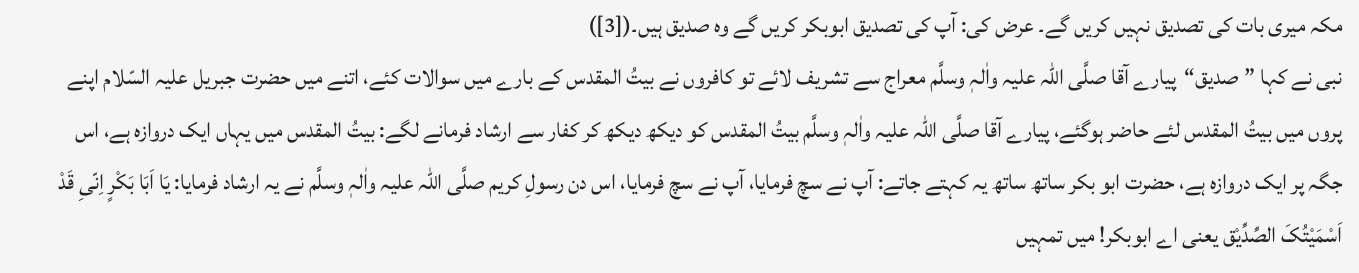مکہ میری بات کی تصدیق نہیں کریں گے۔ عرض کی: آپ کی تصدیق ابوبکر کریں گے وہ صدیق ہیں۔([3])
نبی نے کہا ”صدیق“پیارے آقا صلَّی اللہ علیہ واٰلہٖ وسلَّم معراج سے تشریف لائے تو کافروں نے بیتُ المقدس کے بارے میں سوالات کئے، اتنے میں حضرت جبریل علیہ السّلام اپنے پروں میں بیتُ المقدس لئے حاضر ہوگئے، پیارے آقا صلَّی اللہ علیہ واٰلہٖ وسلَّم بیتُ المقدس کو دیکھ دیکھ کر کفار سے ارشاد فرمانے لگے: بیتُ المقدس میں یہاں ایک دروازہ ہے، اس جگہ پر ایک دروازہ ہے، حضرت ابو بکر ساتھ ساتھ یہ کہتے جاتے: آپ نے سچ فرمایا، آپ نے سچ فرمایا، اس دن رسولِ کریم صلَّی اللہ علیہ واٰلہٖ وسلَّم نے یہ ارشاد فرمایا: یَا اَبَا بَکْرٍ اِنّیِ قَدْ اَسْمَیْتُکَ الصِّدِّیْق یعنی اے ابوبکر! میں تمہیں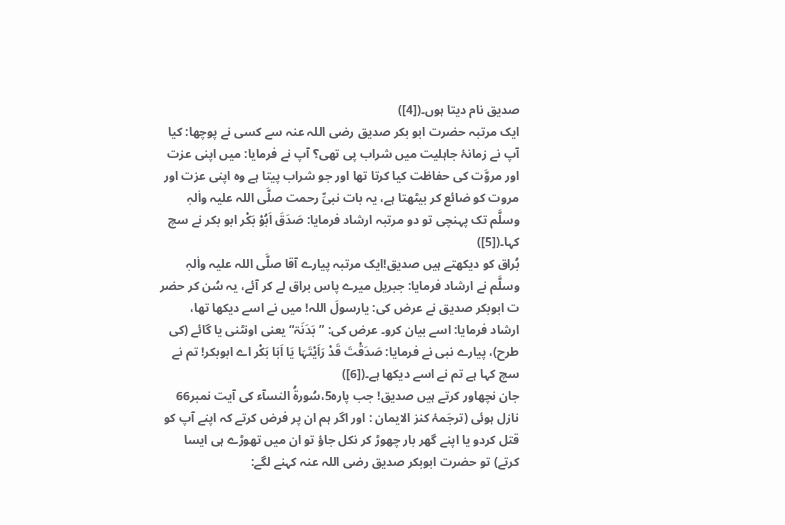صدیق نام دیتا ہوں۔([4])
ایک مرتبہ حضرت ابو بکر صدیق رضی اللہ عنہ سے کسی نے پوچھا: کیا آپ نے زمانۂ جاہلیت میں شراب پی تھی؟ آپ نے فرمایا: میں اپنی عزت اور مروَّت کی حفاظت کیا کرتا تھا اور جو شراب پیتا ہے وہ اپنی عزت اور مروت کو ضائع کر بیٹھتا ہے، یہ بات نبیِّ رحمت صلَّی اللہ علیہ واٰلہٖ وسلَّم تک پہنچی تو دو مرتبہ ارشاد فرمایا: صَدَقَ اَبُوْ بَکْر ابو بکر نے سچ کہا۔([5])
بُراق کو دیکھتے ہیں صدیق!ایک مرتبہ پیارے آقا صلَّی اللہ علیہ واٰلہٖ وسلَّم نے ارشاد فرمایا: جبریل میرے پاس براق لے کر آئے، یہ سُن کر حضر ت ابوبکر صدیق نے عرض کی: یارسولَ اللہ! میں نے اسے دیکھا تھا، ارشاد فرمایا: اسے بیان کرو۔ عرض کی: ”بَدَنَۃ“ یعنی اونٹنی یا گائے (کی طرح)، پیارے نبی نے فرمایا: صَدَقْتَ قَدْ رَاَیْتَہَا یَا اَبَا بَکْر اے ابوبکر! تم نے سچ کہا ہے تم نے اسے دیکھا ہے۔([6])
جان نچھاور کرتے ہیں صدیق! جب پارہ5،سُورۃُ النسآء کی آیت نمبر66 نازل ہوئی (ترجَمۂ کنز الایمان : اور اگر ہم ان پر فرض کرتے کہ اپنے آپ کو قتل کردو یا اپنے گھر بار چھوڑ کر نکل جاؤ تو ان میں تھوڑے ہی ایسا کرتے) تو حضرت ابوبکر صدیق رضی اللہ عنہ کہنے لگے: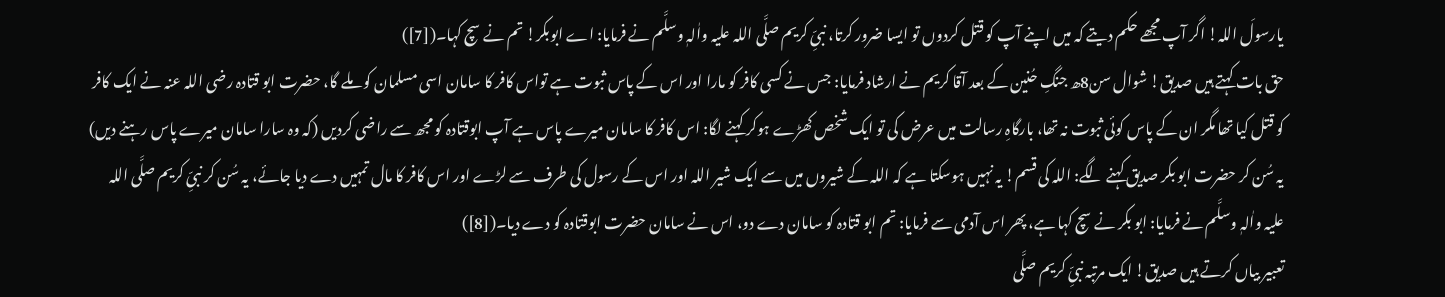یارسولَ اللہ! اگر آپ مجھے حکم دیتے کہ میں اپنے آپ کو قتل کردوں تو ایسا ضرور کرتا، نبیِّ کریم صلَّی اللہ علیہ واٰلہٖ وسلَّم نے فرمایا: اے ابوبکر! تم نے سچ کہا۔([7])
حق بات کہتے ہیں صدیق! شوال سن8ھ جنگِ حُنین کے بعد آقا کریم نے ارشاد فرمایا: جس نے کسی کافر کو مارا اور اس کے پاس ثبوت ہے تواس کافر کا سامان اسی مسلمان کو ملے گا، حضرت ابو قتادہ رضی اللہ عنہ نے ایک کافر کو قتل کیا تھا مگر ان کے پاس کوئی ثبوت نہ تھا، بارگاہِ رسالت میں عرض کی تو ایک شخص کھڑے ہوکر کہنے لگا: اس کافر کا سامان میرے پاس ہے آپ ابوقتادہ کو مجھ سے راضی کردیں (کہ وہ سارا سامان میرے پاس رہنے دیں) یہ سُن کر حضرت ابو بکر صدیق کہنے لگے: اللہ کی قسم! یہ نہیں ہوسکتا ہے کہ اللہ کے شیروں میں سے ایک شیر اللہ اور اس کے رسول کی طرف سے لڑے اور اس کافر کا مال تمہیں دے دیا جائے، یہ سُن کر نبیِّ کریم صلَّی اللہ علیہ واٰلہٖ وسلَّم نے فرمایا: ابو بکر نے سچ کہا ہے، پھر اس آدمی سے فرمایا: تم ابو قتادہ کو سامان دے دو، اس نے سامان حضرت ابوقتادہ کو دے دیا۔([8])
تعبیر بیاں کرتے ہیں صدیق! ایک مرتبہ نبیِّ کریم صلَّی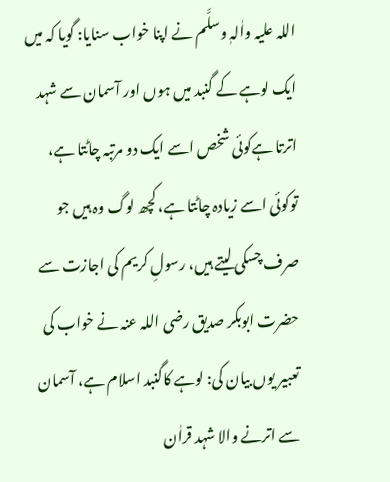اللہ علیہ واٰلہٖ وسلَّم نے اپنا خواب سنایا: گویا کہ میں ایک لوہے کے گنبد میں ہوں اور آسمان سے شہد اترتا ہےکوئی شخص اسے ایک دو مرتبہ چاٹتا ہے، توکوئی اسے زیادہ چاٹتا ہے، کچھ لوگ وہ ہیں جو صرف چسکی لیتے ہیں، رسولِ کریم کی اجازت سے حضرت ابوبکر صدیق رضی اللہ عنہ نے خواب کی تعبیر یوں بیان کی: لوہے کاگنبد اسلام ہے، آسمان سے اترنے والا شہد قراٰن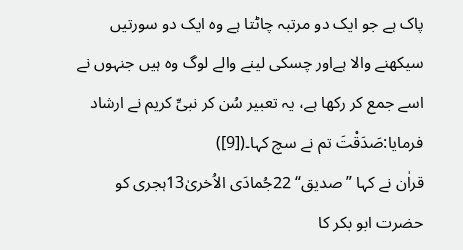پاک ہے جو ایک دو مرتبہ چاٹتا ہے وہ ایک دو سورتیں سیکھنے والا ہےاور چسکی لینے والے لوگ وہ ہیں جنہوں نے اسے جمع کر رکھا ہے، یہ تعبیر سُن کر نبیِّ کریم نے ارشاد فرمایا:صَدَقْتَ تم نے سچ کہا۔([9])
قراٰن نے کہا ”صدیق“ 22جُمادَی الاُخریٰ13ہجری کو حضرت ابو بکر کا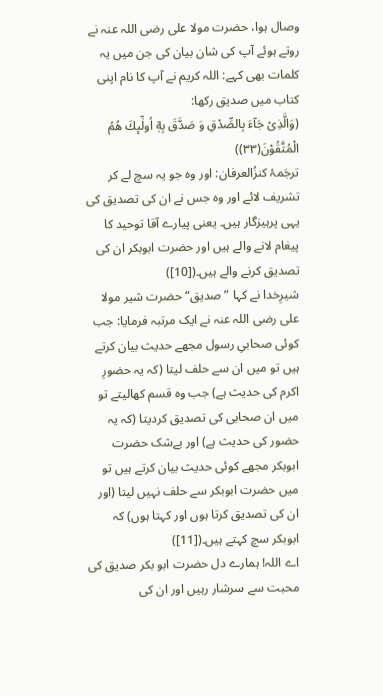وصال ہوا، حضرت مولا علی رضی اللہ عنہ نے روتے ہوئے آپ کی شان بیان کی جن میں یہ کلمات بھی کہے: اللہ کریم نے آپ کا نام اپنی کتاب میں صدیق رکھا:
(وَالَّذِیْ جَآءَ بِالصِّدْقِ وَ صَدَّقَ بِهٖۤ اُولٰٓىٕكَ هُمُ الْمُتَّقُوْنَ(۳۳))
ترجَمۂ کنزُالعرفان: اور وہ جو یہ سچ لے کر تشریف لائے اور وہ جس نے ان کی تصدیق کی یہی پرہیزگار ہیں۔ یعنی پیارے آقا توحید کا پیغام لانے والے ہیں اور حضرت ابوبکر ان کی تصدیق کرنے والے ہیں۔([10])
شیرِخدا نے کہا ”صدیق“ حضرت شیر مولا علی رضی اللہ عنہ نے ایک مرتبہ فرمایا: جب کوئی صحابیِ رسول مجھے حدیث بیان کرتے ہیں تو میں ان سے حلف لیتا (کہ یہ حضورِ اکرم کی حدیث ہے) جب وہ قسم کھالیتے تو میں ان صحابی کی تصدیق کردیتا (کہ یہ حضور کی حدیث ہے) اور بےشک حضرت ابوبکر مجھے کوئی حدیث بیان کرتے ہیں تو میں حضرت ابوبکر سے حلف نہیں لیتا (اور ان کی تصدیق کرتا ہوں اور کہتا ہوں) کہ ابوبکر سچ کہتے ہیں۔([11])
اے اللہ! ہمارے دل حضرت ابو بکر صدیق کی محبت سے سرشار رہیں اور ان کی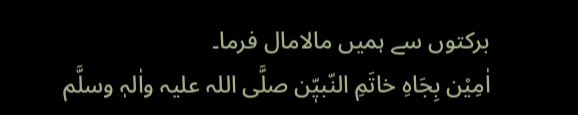برکتوں سے ہمیں مالامال فرما۔
اٰمِیْن بِجَاہِ خاتَمِ النّبیّٖن صلَّی اللہ علیہ واٰلہٖ وسلَّم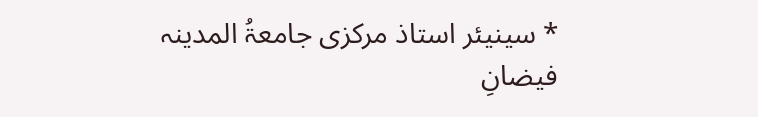* سینیئر استاذ مرکزی جامعۃُ المدینہ فیضانِ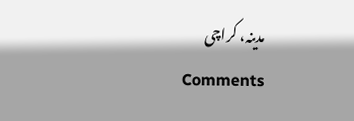مدینہ، کراچی
Comments